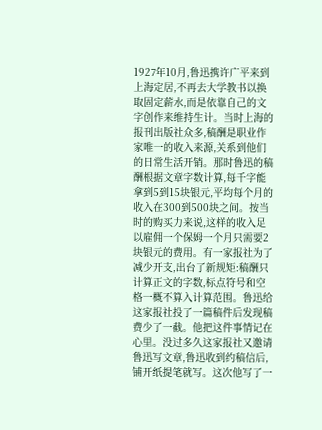1927年10月,鲁迅携许广平来到上海定居,不再去大学教书以换取固定薪水,而是依靠自己的文字创作来维持生计。当时上海的报刊出版社众多,稿酬是职业作家唯一的收入来源,关系到他们的日常生活开销。那时鲁迅的稿酬根据文章字数计算,每千字能拿到5到15块银元,平均每个月的收入在300到500块之间。按当时的购买力来说,这样的收入足以雇佣一个保姆一个月只需要2块银元的费用。有一家报社为了减少开支,出台了新规矩:稿酬只计算正文的字数,标点符号和空格一概不算入计算范围。鲁迅给这家报社投了一篇稿件后发现稿费少了一截。他把这件事情记在心里。没过多久这家报社又邀请鲁迅写文章,鲁迅收到约稿信后,铺开纸提笔就写。这次他写了一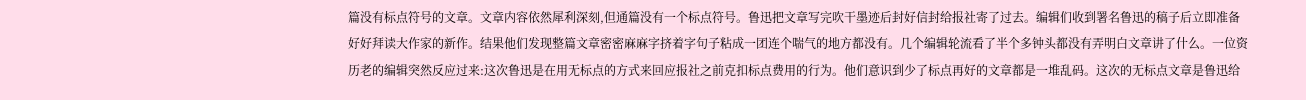篇没有标点符号的文章。文章内容依然犀利深刻,但通篇没有一个标点符号。鲁迅把文章写完吹干墨迹后封好信封给报社寄了过去。编辑们收到署名鲁迅的稿子后立即准备好好拜读大作家的新作。结果他们发现整篇文章密密麻麻字挤着字句子粘成一团连个喘气的地方都没有。几个编辑轮流看了半个多钟头都没有弄明白文章讲了什么。一位资历老的编辑突然反应过来:这次鲁迅是在用无标点的方式来回应报社之前克扣标点费用的行为。他们意识到少了标点再好的文章都是一堆乱码。这次的无标点文章是鲁迅给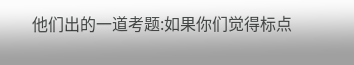他们出的一道考题:如果你们觉得标点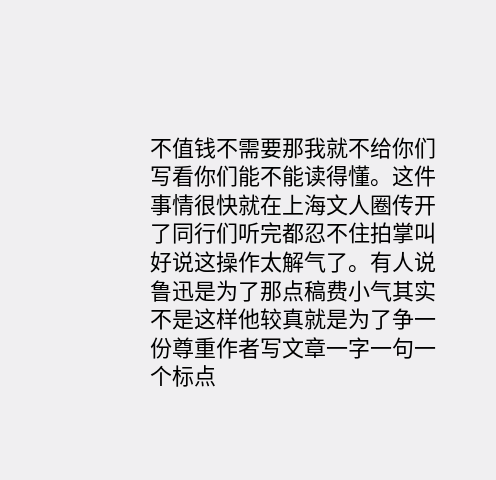不值钱不需要那我就不给你们写看你们能不能读得懂。这件事情很快就在上海文人圈传开了同行们听完都忍不住拍掌叫好说这操作太解气了。有人说鲁迅是为了那点稿费小气其实不是这样他较真就是为了争一份尊重作者写文章一字一句一个标点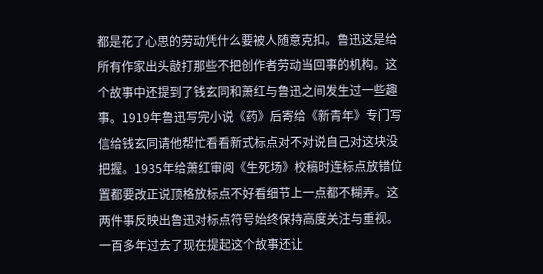都是花了心思的劳动凭什么要被人随意克扣。鲁迅这是给所有作家出头敲打那些不把创作者劳动当回事的机构。这个故事中还提到了钱玄同和萧红与鲁迅之间发生过一些趣事。1919年鲁迅写完小说《药》后寄给《新青年》专门写信给钱玄同请他帮忙看看新式标点对不对说自己对这块没把握。1935年给萧红审阅《生死场》校稿时连标点放错位置都要改正说顶格放标点不好看细节上一点都不糊弄。这两件事反映出鲁迅对标点符号始终保持高度关注与重视。一百多年过去了现在提起这个故事还让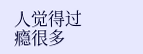人觉得过瘾很多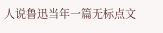人说鲁迅当年一篇无标点文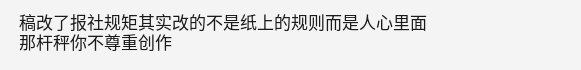稿改了报社规矩其实改的不是纸上的规则而是人心里面那杆秤你不尊重创作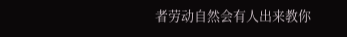者劳动自然会有人出来教你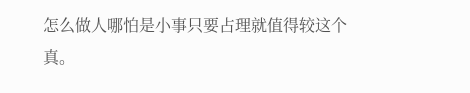怎么做人哪怕是小事只要占理就值得较这个真。